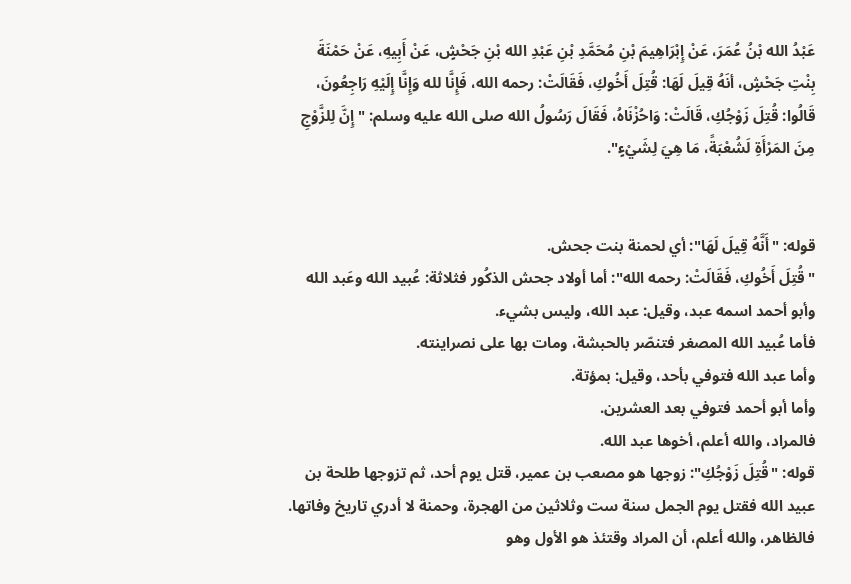عَبْدُ الله بْنُ عُمَرَ، عَنْ إِبْرَاهِيمَ بْنِ مُحَمَّدِ بْنِ عَبْدِ الله بْنِ جَحْشٍ، عَنْ أَبِيهِ، عَنْ حَمْنَةَ بِنْتِ جَحْشٍ، أنَهُ قِيلَ لَهَا: قُتِلَ أَخُوكِ، فَقَالَتْ: رحمه الله، فَإِنَّا لله وَإِنَّا إِلَيْهِ رَاجِعُونَ، قَالُوا: قُتِلَ زَوْجُكِ، قَالَتْ: وَاحُزْنَاهُ، فَقَالَ رَسُولُ الله صلى الله عليه وسلم: "إِنَّ لِلزَّوْجِ مِنَ المَرْأَةِ لَشُعْبَةً، مَا هِيَ لِشَيْءٍ".


قوله: "أَنَّهُ قِيلَ لَهَا": أي لحمنة بنت جحش.
"قُتِلَ أَخُوكِ، فَقَالَتْ: رحمه الله": أما أولاد جحش الذكُور فثلاثة: عُبيد الله وعَبد الله وأبو أحمد اسمه عبد، وقيل: عبد الله، وليس بشيء.
فأما عُبيد الله المصغر فتنصّر بالحبشة، ومات بها على نصراينته.
وأما عبد الله فتوفي بأحد، وقيل: بمؤتة.
وأما أبو أحمد فتوفي بعد العشرين.
فالمراد، والله أعلم، أخوها عبد الله.
قوله: "قُتِلَ زَوْجُكِ": زوجها هو مصعب بن عمير، قتل يوم أحد، ثم تزوجها طلحة بن عبيد الله فقتل يوم الجمل سنة ست وثلاثين من الهجرة، وحمنة لا أدري تاريخ وفاتها.
فالظاهر، والله أعلم، أن المراد وقتئذ هو الأول وهو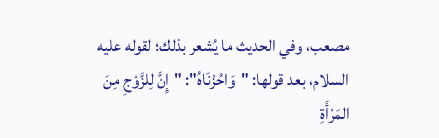مصعب، وفي الحديث ما يُشعر بذلك؛ لقوله عليه السلام، بعد قولها: "وَاحُزْنَاهُ": "إِنَّ لِلزَّوْجِ مِنَ المَرْأَةِ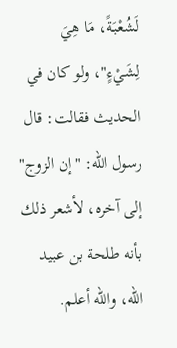لَشُعْبَةً، مَا هِيَ لِشَيْءٍ"، ولو كان في الحديث فقالت: قال رسول الله: "إن الزوج" إلى آخره، لأشعر ذلك بأنه طلحة بن عبيد الله، والله أعلم.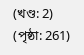(খণ্ড: 2) (পৃষ্ঠা: 261)